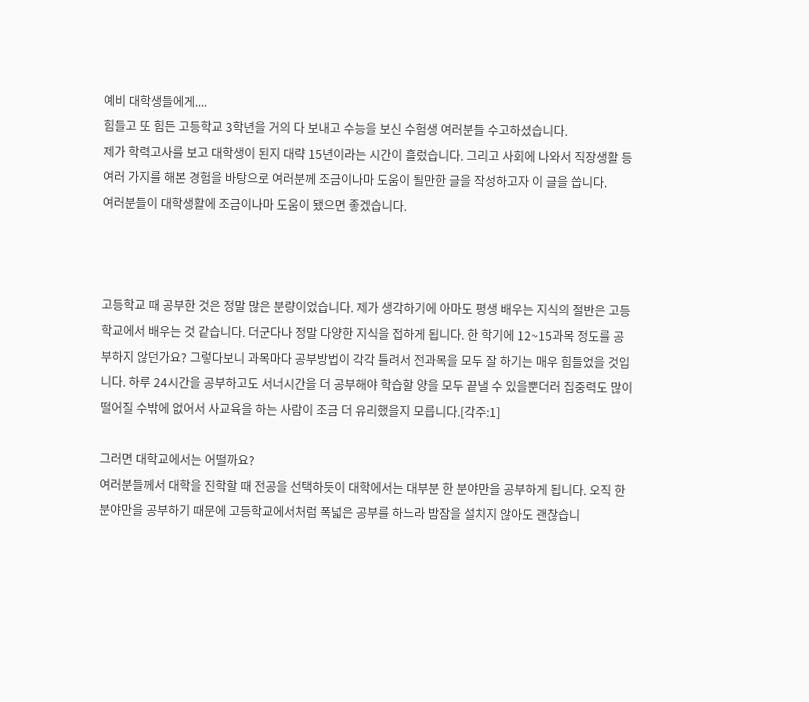예비 대학생들에게....
힘들고 또 힘든 고등학교 3학년을 거의 다 보내고 수능을 보신 수험생 여러분들 수고하셨습니다.
제가 학력고사를 보고 대학생이 된지 대략 15년이라는 시간이 흘렀습니다. 그리고 사회에 나와서 직장생활 등 여러 가지를 해본 경험을 바탕으로 여러분께 조금이나마 도움이 될만한 글을 작성하고자 이 글을 씁니다.
여러분들이 대학생활에 조금이나마 도움이 됐으면 좋겠습니다.



고등학교 때 공부한 것은 정말 많은 분량이었습니다. 제가 생각하기에 아마도 평생 배우는 지식의 절반은 고등학교에서 배우는 것 같습니다. 더군다나 정말 다양한 지식을 접하게 됩니다. 한 학기에 12~15과목 정도를 공부하지 않던가요? 그렇다보니 과목마다 공부방법이 각각 틀려서 전과목을 모두 잘 하기는 매우 힘들었을 것입니다. 하루 24시간을 공부하고도 서너시간을 더 공부해야 학습할 양을 모두 끝낼 수 있을뿐더러 집중력도 많이 떨어질 수밖에 없어서 사교육을 하는 사람이 조금 더 유리했을지 모릅니다.[각주:1]

그러면 대학교에서는 어떨까요?
여러분들께서 대학을 진학할 때 전공을 선택하듯이 대학에서는 대부분 한 분야만을 공부하게 됩니다. 오직 한 분야만을 공부하기 때문에 고등학교에서처럼 폭넓은 공부를 하느라 밤잠을 설치지 않아도 괜찮습니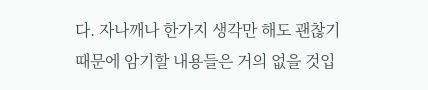다. 자나깨나 한가지 생각만 해도 괜찮기 때문에 암기할 내용들은 거의 없을 것입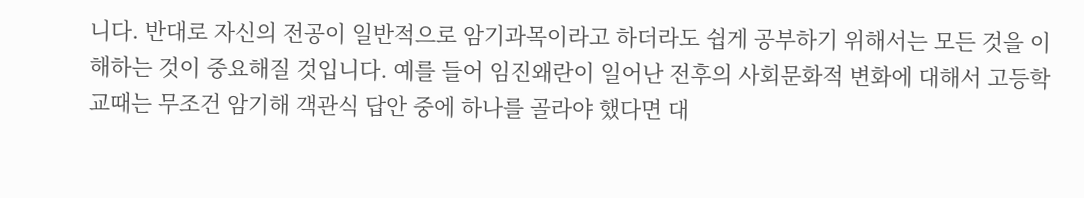니다. 반대로 자신의 전공이 일반적으로 암기과목이라고 하더라도 쉽게 공부하기 위해서는 모든 것을 이해하는 것이 중요해질 것입니다. 예를 들어 임진왜란이 일어난 전후의 사회문화적 변화에 대해서 고등학교때는 무조건 암기해 객관식 답안 중에 하나를 골라야 했다면 대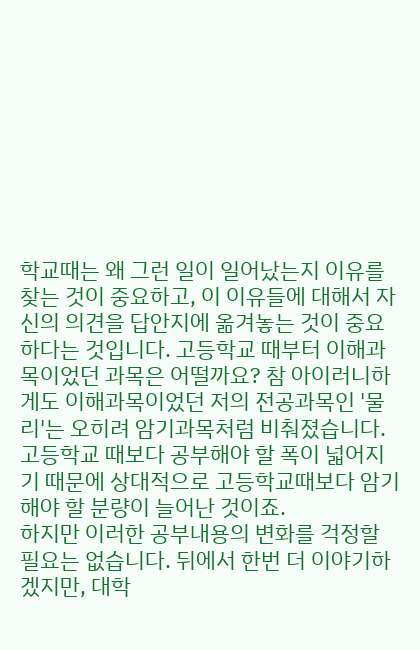학교때는 왜 그런 일이 일어났는지 이유를 찾는 것이 중요하고, 이 이유들에 대해서 자신의 의견을 답안지에 옮겨놓는 것이 중요하다는 것입니다. 고등학교 때부터 이해과목이었던 과목은 어떨까요? 참 아이러니하게도 이해과목이었던 저의 전공과목인 '물리'는 오히려 암기과목처럼 비춰졌습니다. 고등학교 때보다 공부해야 할 폭이 넓어지기 때문에 상대적으로 고등학교때보다 암기해야 할 분량이 늘어난 것이죠.
하지만 이러한 공부내용의 변화를 걱정할 필요는 없습니다. 뒤에서 한번 더 이야기하겠지만, 대학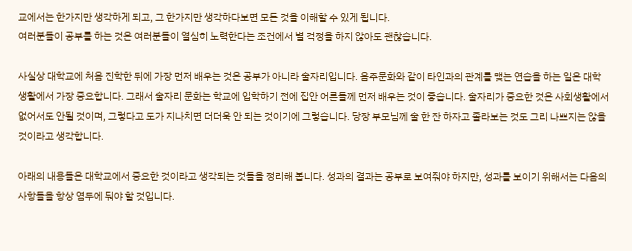교에서는 한가지만 생각하게 되고, 그 한가지만 생각하다보면 모든 것을 이해할 수 있게 됩니다.
여러분들이 공부를 하는 것은 여러분들이 열심히 노력한다는 조건에서 별 걱정을 하지 않아도 괜찮습니다.

사실상 대학교에 처음 진학한 뒤에 가장 먼저 배우는 것은 공부가 아니라 술자리입니다. 음주문화와 같이 타인과의 관계를 맺는 연습을 하는 일은 대학생활에서 가장 중요합니다. 그래서 술자리 문화는 학교에 입학하기 전에 집안 어른들께 먼저 배우는 것이 좋습니다. 술자리가 중요한 것은 사회생활에서 없어서도 안될 것이며, 그렇다고 도가 지나치면 더더욱 안 되는 것이기에 그렇습니다. 당장 부모님께 술 한 잔 하자고 졸라보는 것도 그리 나쁘지는 않을 것이라고 생각합니다.

아래의 내용들은 대학교에서 중요한 것이라고 생각되는 것들을 정리해 봅니다. 성과의 결과는 공부로 보여줘야 하지만, 성과를 보이기 위해서는 다음의 사항들을 항상 염두에 둬야 할 것입니다.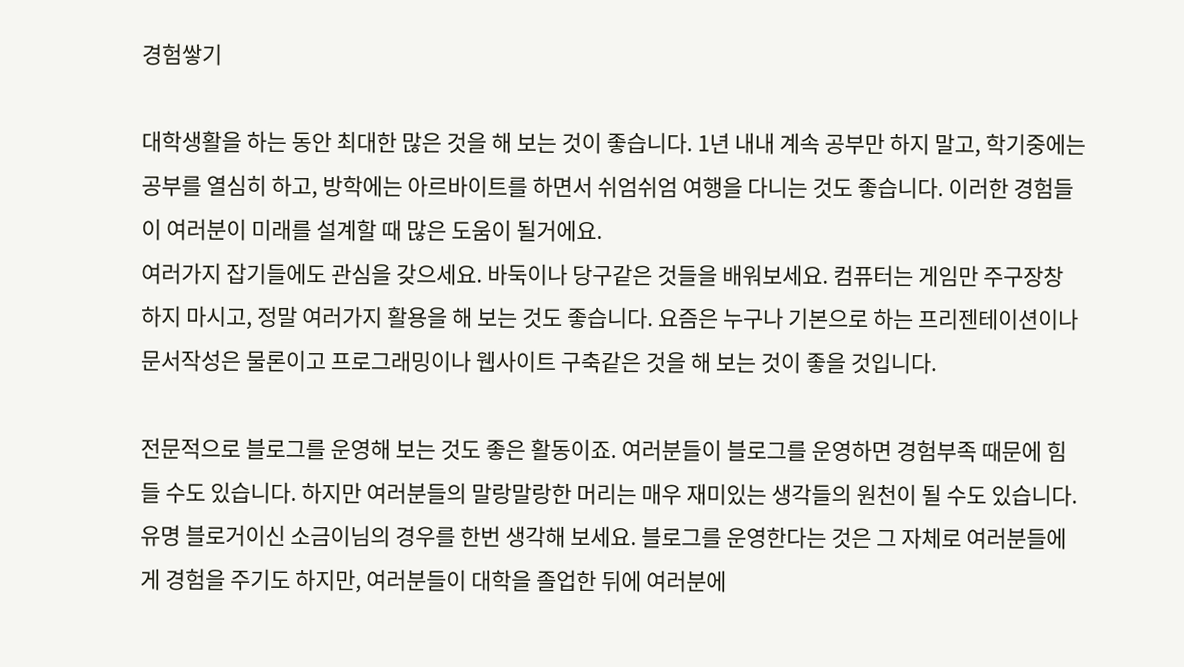경험쌓기

대학생활을 하는 동안 최대한 많은 것을 해 보는 것이 좋습니다. 1년 내내 계속 공부만 하지 말고, 학기중에는 공부를 열심히 하고, 방학에는 아르바이트를 하면서 쉬엄쉬엄 여행을 다니는 것도 좋습니다. 이러한 경험들이 여러분이 미래를 설계할 때 많은 도움이 될거에요.
여러가지 잡기들에도 관심을 갖으세요. 바둑이나 당구같은 것들을 배워보세요. 컴퓨터는 게임만 주구장창 하지 마시고, 정말 여러가지 활용을 해 보는 것도 좋습니다. 요즘은 누구나 기본으로 하는 프리젠테이션이나 문서작성은 물론이고 프로그래밍이나 웹사이트 구축같은 것을 해 보는 것이 좋을 것입니다.

전문적으로 블로그를 운영해 보는 것도 좋은 활동이죠. 여러분들이 블로그를 운영하면 경험부족 때문에 힘들 수도 있습니다. 하지만 여러분들의 말랑말랑한 머리는 매우 재미있는 생각들의 원천이 될 수도 있습니다. 유명 블로거이신 소금이님의 경우를 한번 생각해 보세요. 블로그를 운영한다는 것은 그 자체로 여러분들에게 경험을 주기도 하지만, 여러분들이 대학을 졸업한 뒤에 여러분에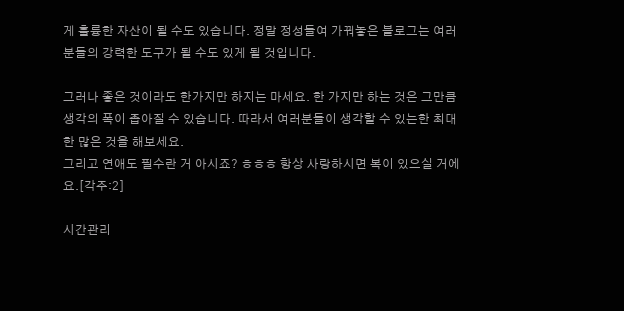게 훌륭한 자산이 될 수도 있습니다. 정말 정성들여 가꿔놓은 블로그는 여러분들의 강력한 도구가 될 수도 있게 될 것입니다.

그러나 좋은 것이라도 한가지만 하지는 마세요. 한 가지만 하는 것은 그만큼 생각의 폭이 좁아질 수 있습니다. 따라서 여러분들이 생각할 수 있는한 최대한 많은 것을 해보세요.
그리고 연애도 필수란 거 아시죠? ㅎㅎㅎ 항상 사랑하시면 복이 있으실 거에요.[각주:2]

시간관리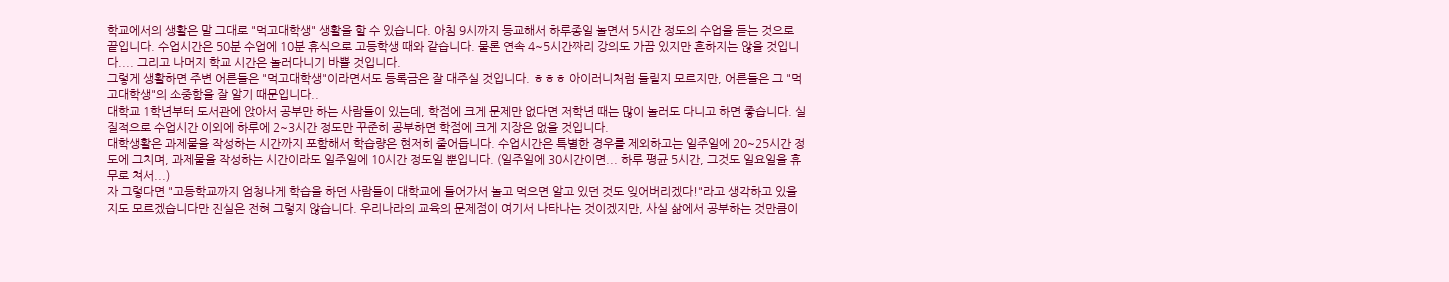학교에서의 생활은 말 그대로 "먹고대학생" 생활을 할 수 있습니다. 아침 9시까지 등교해서 하루종일 놀면서 5시간 정도의 수업을 듣는 것으로 끝입니다. 수업시간은 50분 수업에 10분 휴식으로 고등학생 때와 같습니다. 물론 연속 4~5시간짜리 강의도 가끔 있지만 흔하지는 않을 것입니다.... 그리고 나머지 학교 시간은 놀러다니기 바쁠 것입니다.
그렇게 생활하면 주변 어른들은 "먹고대학생"이라면서도 등록금은 잘 대주실 것입니다. ㅎㅎㅎ 아이러니처럼 들릴지 모르지만, 어른들은 그 "먹고대학생"의 소중함을 잘 알기 때문입니다..
대학교 1학년부터 도서관에 앉아서 공부만 하는 사람들이 있는데, 학점에 크게 문제만 없다면 저학년 때는 많이 놀러도 다니고 하면 좋습니다. 실질적으로 수업시간 이외에 하루에 2~3시간 정도만 꾸준히 공부하면 학점에 크게 지장은 없을 것입니다.
대학생활은 과제물을 작성하는 시간까지 포함해서 학습량은 현저히 줄어듭니다. 수업시간은 특별한 경우를 제외하고는 일주일에 20~25시간 정도에 그치며, 과제물을 작성하는 시간이라도 일주일에 10시간 정도일 뿐입니다. (일주일에 30시간이면... 하루 평균 5시간, 그것도 일요일을 휴무로 쳐서...)
자 그렇다면 "고등학교까지 엄청나게 학습을 하던 사람들이 대학교에 들어가서 놀고 먹으면 알고 있던 것도 잊어버리겠다!"라고 생각하고 있을지도 모르겠습니다만 진실은 전혀 그렇지 않습니다. 우리나라의 교육의 문제점이 여기서 나타나는 것이겠지만, 사실 삶에서 공부하는 것만큼이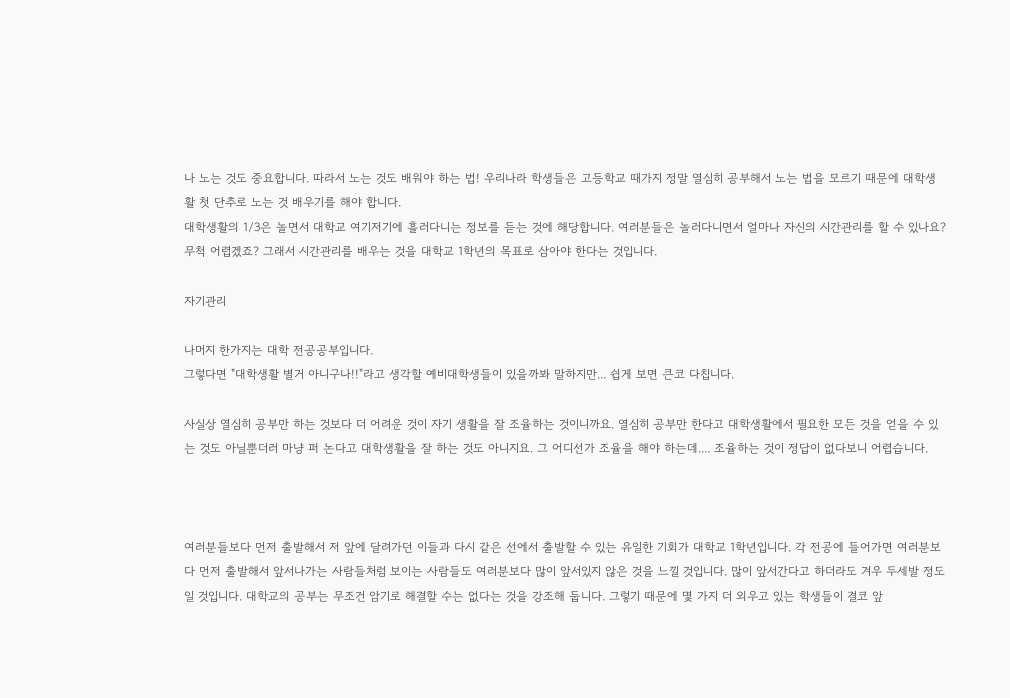나 노는 것도 중요합니다. 따라서 노는 것도 배워야 하는 법! 우리나라 학생들은 고등학교 때가지 정말 열심히 공부해서 노는 법을 모르기 때문에 대학생활 첫 단추로 노는 것 배우기를 해야 합니다.
대학생활의 1/3은 놀면서 대학교 여기저기에 흘러다니는 정보를 듣는 것에 해당합니다. 여러분들은 놀러다니면서 얼마나 자신의 시간관리를 할 수 있나요? 무척 어렵겠죠? 그래서 시간관리를 배우는 것을 대학교 1학년의 목표로 삼아야 한다는 것입니다.

자기관리

나머지 한가지는 대학 전공공부입니다.
그렇다면 "대학생활 별거 아니구나!!"라고 생각할 예비대학생들이 있을까봐 말하지만... 쉽게 보면 큰코 다칩니다.

사실상 열심히 공부만 하는 것보다 더 어려운 것이 자기 생활을 잘 조율하는 것이니까요. 열심히 공부만 한다고 대학생활에서 필요한 모든 것을 얻을 수 있는 것도 아닐뿐더러 마냥 퍼 논다고 대학생활을 잘 하는 것도 아니지요. 그 어디선가 조율을 해야 하는데.... 조율하는 것이 정답이 없다보니 어렵습니다.



여러분들보다 먼저 출발해서 저 앞에 달려가던 이들과 다시 같은 선에서 출발할 수 있는 유일한 기회가 대학교 1학년입니다. 각 전공에 들어가면 여러분보다 먼저 출발해서 앞서나가는 사람들처럼 보이는 사람들도 여러분보다 많이 앞서있지 않은 것을 느낄 것입니다. 많이 앞서간다고 하더라도 겨우 두세발 정도일 것입니다. 대학교의 공부는 무조건 암기로 해결할 수는 없다는 것을 강조해 둡니다. 그렇기 때문에 몇 가지 더 외우고 있는 학생들이 결코 앞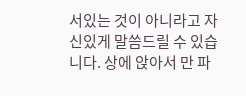서있는 것이 아니라고 자신있게 말씀드릴 수 있습니다. 상에 앉아서 만 파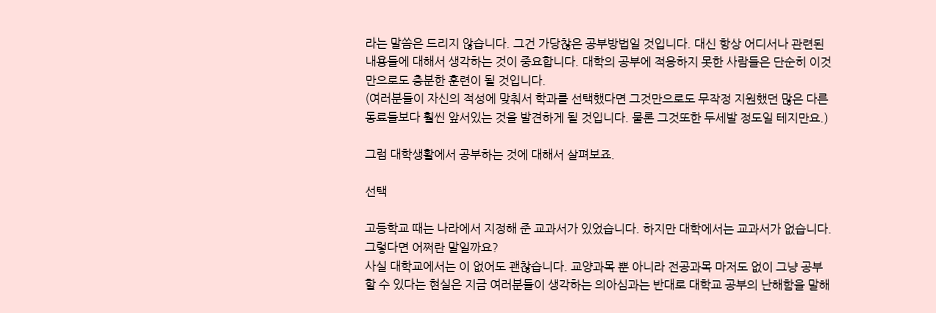라는 말씀은 드리지 않습니다. 그건 가당찮은 공부방법일 것입니다. 대신 항상 어디서나 관련된 내용들에 대해서 생각하는 것이 중요합니다. 대학의 공부에 적응하지 못한 사람들은 단순히 이것만으로도 충분한 훈련이 될 것입니다.
(여러분들이 자신의 적성에 맞춰서 학과를 선택했다면 그것만으로도 무작정 지원했던 많은 다른 동료들보다 훨씬 앞서있는 것을 발견하게 될 것입니다. 물론 그것또한 두세발 정도일 테지만요.)

그럼 대학생활에서 공부하는 것에 대해서 살펴보죠.

선택

고등학교 때는 나라에서 지정해 준 교과서가 있었습니다. 하지만 대학에서는 교과서가 없습니다. 그렇다면 어쩌란 말일까요?
사실 대학교에서는 이 없어도 괜찮습니다. 교양과목 뿐 아니라 전공과목 마저도 없이 그냥 공부할 수 있다는 현실은 지금 여러분들이 생각하는 의아심과는 반대로 대학교 공부의 난해함을 말해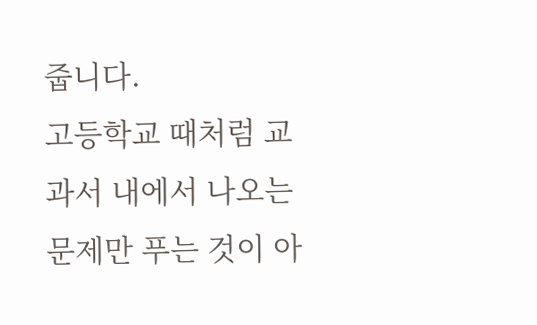줍니다.
고등학교 때처럼 교과서 내에서 나오는 문제만 푸는 것이 아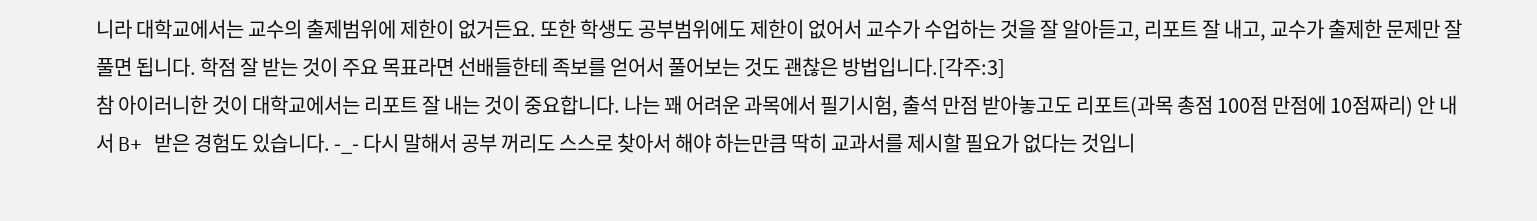니라 대학교에서는 교수의 출제범위에 제한이 없거든요. 또한 학생도 공부범위에도 제한이 없어서 교수가 수업하는 것을 잘 알아듣고, 리포트 잘 내고, 교수가 출제한 문제만 잘 풀면 됩니다. 학점 잘 받는 것이 주요 목표라면 선배들한테 족보를 얻어서 풀어보는 것도 괜찮은 방법입니다.[각주:3]
참 아이러니한 것이 대학교에서는 리포트 잘 내는 것이 중요합니다. 나는 꽤 어려운 과목에서 필기시험, 출석 만점 받아놓고도 리포트(과목 총점 100점 만점에 10점짜리) 안 내서 B+ 받은 경험도 있습니다. -_- 다시 말해서 공부 꺼리도 스스로 찾아서 해야 하는만큼 딱히 교과서를 제시할 필요가 없다는 것입니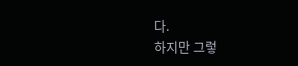다.
하지만 그렇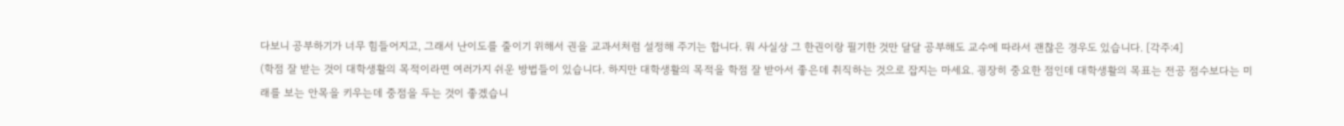다보니 공부하기가 너무 힘들어지고, 그래서 난이도를 줄이기 위해서 권을 교과서처럼 설정해 주기는 합니다. 뭐 사실상 그 한권이랑 필기한 것만 달달 공부해도 교수에 따라서 괜찮은 경우도 있습니다. [각주:4]
(학점 잘 받는 것이 대학생활의 목적이라면 여러가지 쉬운 방법들이 있습니다. 하지만 대학생활의 목적을 학점 잘 받아서 좋은데 취직하는 것으로 잡지는 마세요. 굉장히 중요한 점인데 대학생활의 목표는 전공 점수보다는 미래를 보는 안목을 키우는데 중점을 두는 것이 좋겠습니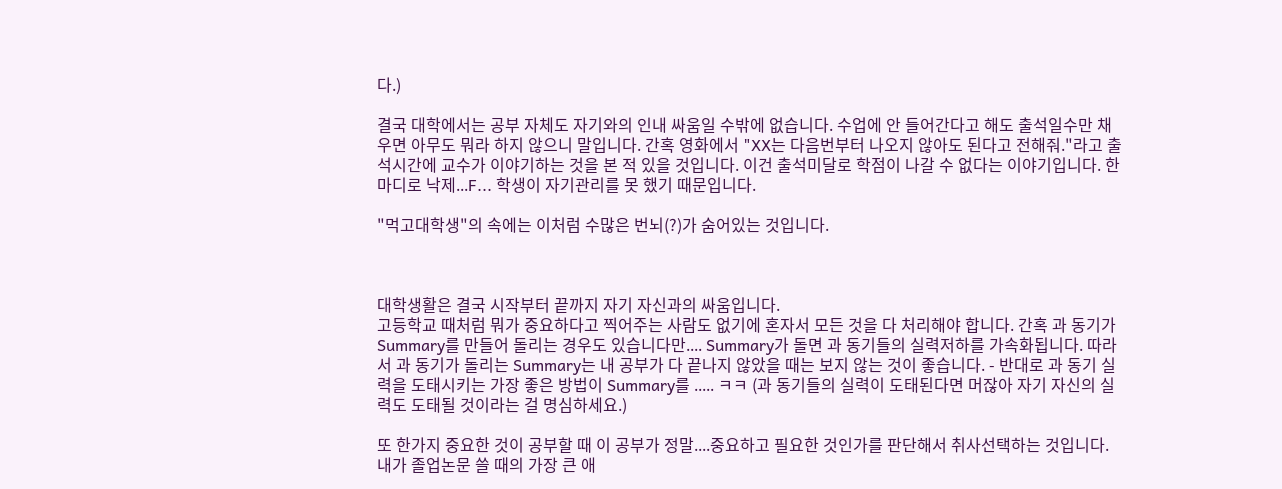다.)

결국 대학에서는 공부 자체도 자기와의 인내 싸움일 수밖에 없습니다. 수업에 안 들어간다고 해도 출석일수만 채우면 아무도 뭐라 하지 않으니 말입니다. 간혹 영화에서 "XX는 다음번부터 나오지 않아도 된다고 전해줘."라고 출석시간에 교수가 이야기하는 것을 본 적 있을 것입니다. 이건 출석미달로 학점이 나갈 수 없다는 이야기입니다. 한마디로 낙제...F... 학생이 자기관리를 못 했기 때문입니다.

"먹고대학생"의 속에는 이처럼 수많은 번뇌(?)가 숨어있는 것입니다.



대학생활은 결국 시작부터 끝까지 자기 자신과의 싸움입니다.
고등학교 때처럼 뭐가 중요하다고 찍어주는 사람도 없기에 혼자서 모든 것을 다 처리해야 합니다. 간혹 과 동기가 Summary를 만들어 돌리는 경우도 있습니다만.... Summary가 돌면 과 동기들의 실력저하를 가속화됩니다. 따라서 과 동기가 돌리는 Summary는 내 공부가 다 끝나지 않았을 때는 보지 않는 것이 좋습니다. - 반대로 과 동기 실력을 도태시키는 가장 좋은 방법이 Summary를 ..... ㅋㅋ (과 동기들의 실력이 도태된다면 머잖아 자기 자신의 실력도 도태될 것이라는 걸 명심하세요.)

또 한가지 중요한 것이 공부할 때 이 공부가 정말....중요하고 필요한 것인가를 판단해서 취사선택하는 것입니다.
내가 졸업논문 쓸 때의 가장 큰 애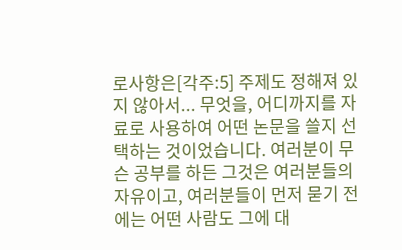로사항은[각주:5] 주제도 정해져 있지 않아서... 무엇을, 어디까지를 자료로 사용하여 어떤 논문을 쓸지 선택하는 것이었습니다. 여러분이 무슨 공부를 하든 그것은 여러분들의 자유이고, 여러분들이 먼저 묻기 전에는 어떤 사람도 그에 대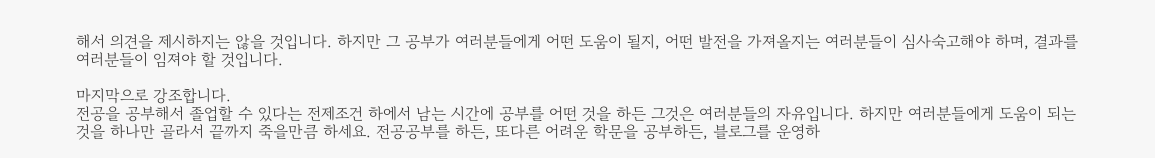해서 의견을 제시하지는 않을 것입니다. 하지만 그 공부가 여러분들에게 어떤 도움이 될지, 어떤 발전을 가져올지는 여러분들이 심사숙고해야 하며, 결과를 여러분들이 임져야 할 것입니다.

마지막으로 강조합니다.
전공을 공부해서 졸업할 수 있다는 전제조건 하에서 남는 시간에 공부를 어떤 것을 하든 그것은 여러분들의 자유입니다. 하지만 여러분들에게 도움이 되는 것을 하나만 골라서 끝까지 죽을만큼 하세요. 전공공부를 하든, 또다른 어려운 학문을 공부하든, 블로그를 운영하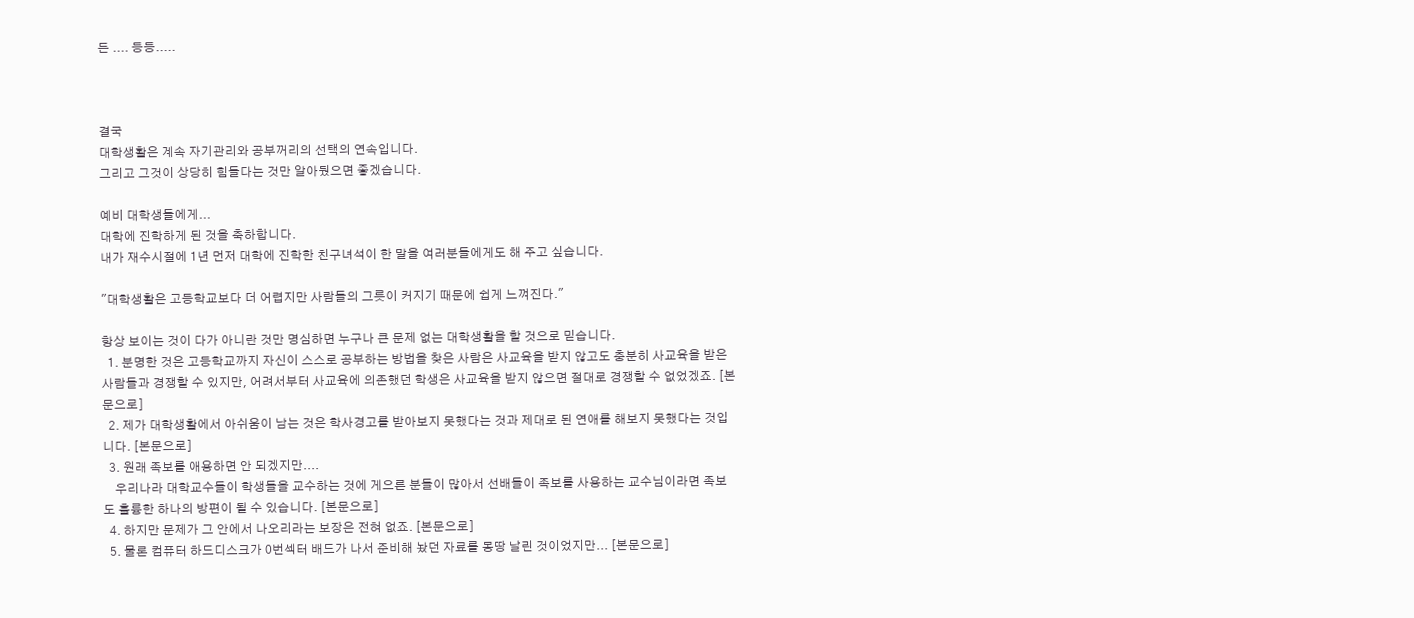든 .... 등등.....



결국
대학생활은 계속 자기관리와 공부꺼리의 선택의 연속입니다.
그리고 그것이 상당히 힘들다는 것만 알아뒀으면 좋겠습니다.

예비 대학생들에게...
대학에 진학하게 된 것을 축하합니다.
내가 재수시절에 1년 먼저 대학에 진학한 친구녀석이 한 말을 여러분들에게도 해 주고 싶습니다.

"대학생활은 고등학교보다 더 어렵지만 사람들의 그릇이 커지기 때문에 쉽게 느껴진다."

항상 보이는 것이 다가 아니란 것만 명심하면 누구나 큰 문제 없는 대학생활을 할 것으로 믿습니다.
  1. 분명한 것은 고등학교까지 자신이 스스로 공부하는 방법을 찾은 사람은 사교육을 받지 않고도 충분히 사교육을 받은 사람들과 경쟁할 수 있지만, 어려서부터 사교육에 의존했던 학생은 사교육을 받지 않으면 절대로 경쟁할 수 없었겠죠. [본문으로]
  2. 제가 대학생활에서 아쉬움이 남는 것은 학사경고를 받아보지 못했다는 것과 제대로 된 연애를 해보지 못했다는 것입니다. [본문으로]
  3. 원래 족보를 애용하면 안 되겠지만....
    우리나라 대학교수들이 학생들을 교수하는 것에 게으른 분들이 많아서 선배들이 족보를 사용하는 교수님이라면 족보도 훌륭한 하나의 방편이 될 수 있습니다. [본문으로]
  4. 하지만 문제가 그 안에서 나오리라는 보장은 전혀 없죠. [본문으로]
  5. 물론 컴퓨터 하드디스크가 0번섹터 배드가 나서 준비해 놨던 자료를 몽땅 날린 것이었지만... [본문으로]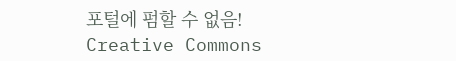포털에 펌할 수 없음!
Creative Commons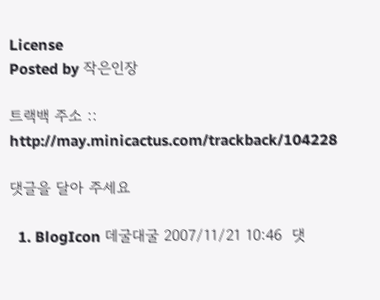License
Posted by 작은인장

트랙백 주소 :: http://may.minicactus.com/trackback/104228

댓글을 달아 주세요

  1. BlogIcon 데굴대굴 2007/11/21 10:46  댓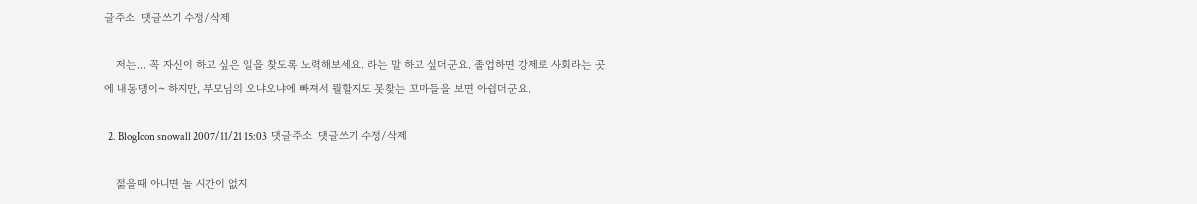글주소  댓글쓰기 수정/삭제

    저는... 꼭 자신이 하고 싶은 일을 찾도록 노력해보세요. 라는 말 하고 싶더군요. 졸업하면 강제로 사회라는 곳에 내동댕이~ 하지만, 부모님의 오냐오냐에 빠져서 뭘할지도 못찾는 꼬마들을 보면 아쉽더군요.

  2. BlogIcon snowall 2007/11/21 15:03  댓글주소  댓글쓰기 수정/삭제

    젊을때 아니면 놀 시간이 없지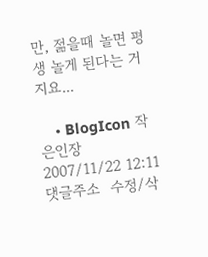만, 젊을때 놀면 평생 놀게 된다는 거지요...

    • BlogIcon 작은인장 2007/11/22 12:11  댓글주소  수정/삭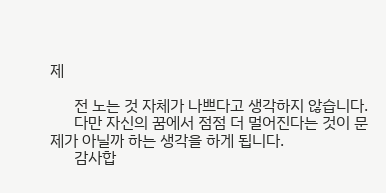제

      전 노는 것 자체가 나쁘다고 생각하지 않습니다.
      다만 자신의 꿈에서 점점 더 멀어진다는 것이 문제가 아닐까 하는 생각을 하게 됩니다.
      감사합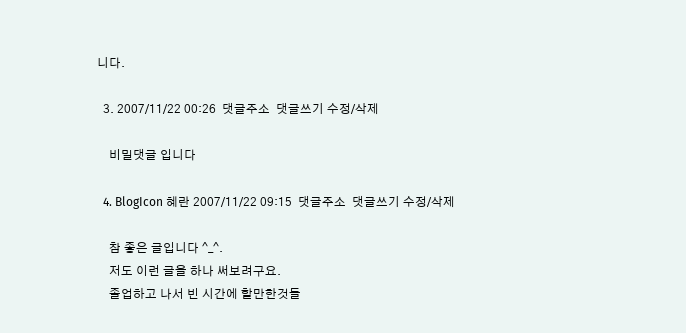니다.

  3. 2007/11/22 00:26  댓글주소  댓글쓰기 수정/삭제

    비밀댓글 입니다

  4. BlogIcon 혜란 2007/11/22 09:15  댓글주소  댓글쓰기 수정/삭제

    참 좋은 글입니다 ^_^.
    저도 이런 글을 하나 써보려구요.
    졸업하고 나서 빈 시간에 할만한것들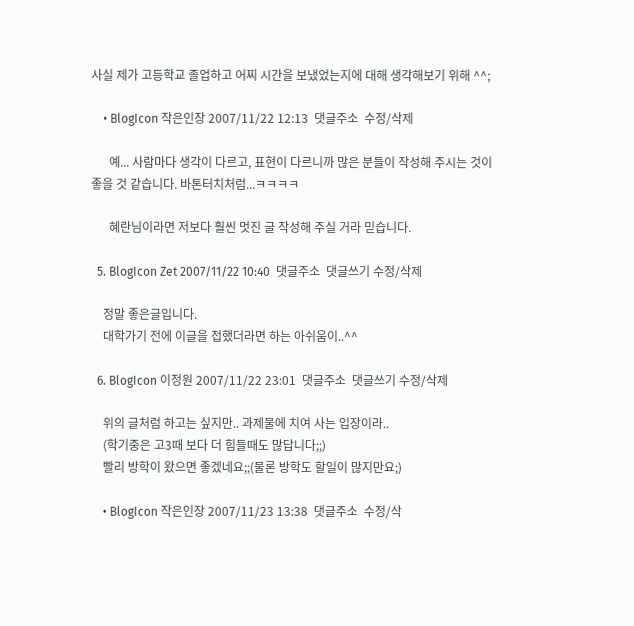사실 제가 고등학교 졸업하고 어찌 시간을 보냈었는지에 대해 생각해보기 위해 ^^;

    • BlogIcon 작은인장 2007/11/22 12:13  댓글주소  수정/삭제

      예... 사람마다 생각이 다르고, 표현이 다르니까 많은 분들이 작성해 주시는 것이 좋을 것 같습니다. 바톤터치처럼...ㅋㅋㅋㅋ

      혜란님이라면 저보다 훨씬 멋진 글 작성해 주실 거라 믿습니다.

  5. BlogIcon Zet 2007/11/22 10:40  댓글주소  댓글쓰기 수정/삭제

    정말 좋은글입니다.
    대학가기 전에 이글을 접했더라면 하는 아쉬움이..^^

  6. BlogIcon 이정원 2007/11/22 23:01  댓글주소  댓글쓰기 수정/삭제

    위의 글처럼 하고는 싶지만.. 과제물에 치여 사는 입장이라..
    (학기중은 고3때 보다 더 힘들때도 많답니다;;)
    빨리 방학이 왔으면 좋겠네요;;(물론 방학도 할일이 많지만요;)

    • BlogIcon 작은인장 2007/11/23 13:38  댓글주소  수정/삭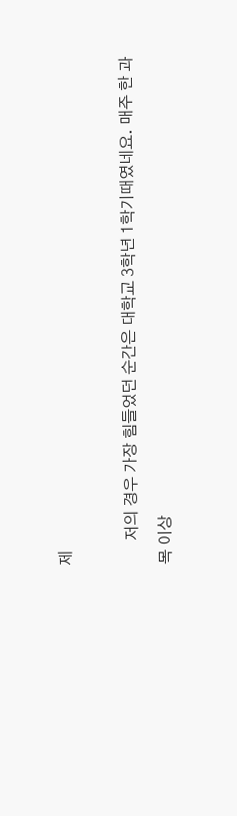제

      저의 경우 가장 힘들었던 순간은 대학교 3학년 1학기때였네요. 매주 한 과목 이상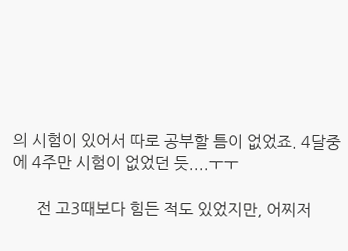의 시험이 있어서 따로 공부할 틈이 없었죠. 4달중에 4주만 시험이 없었던 듯....ㅜㅜ

      전 고3때보다 힘든 적도 있었지만, 어찌저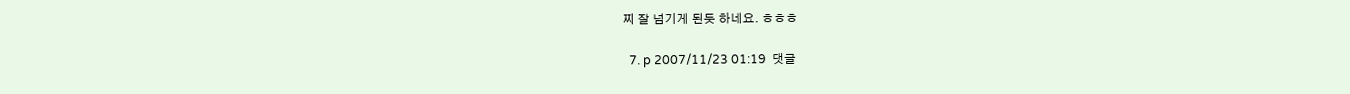찌 잘 넘기게 된듯 하네요. ㅎㅎㅎ

  7. p 2007/11/23 01:19  댓글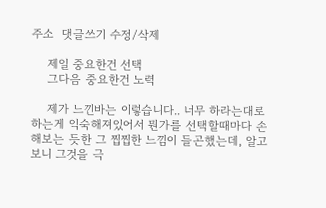주소  댓글쓰기 수정/삭제

    제일 중요한건 선택
    그다음 중요한건 노력

    제가 느낀바는 이렇습니다.. 너무 하라는대로 하는게 익숙해져있어서 뭔가를 선택할때마다 손해보는 듯한 그 찝찝한 느낌이 들곤했는데, 알고보니 그것을 극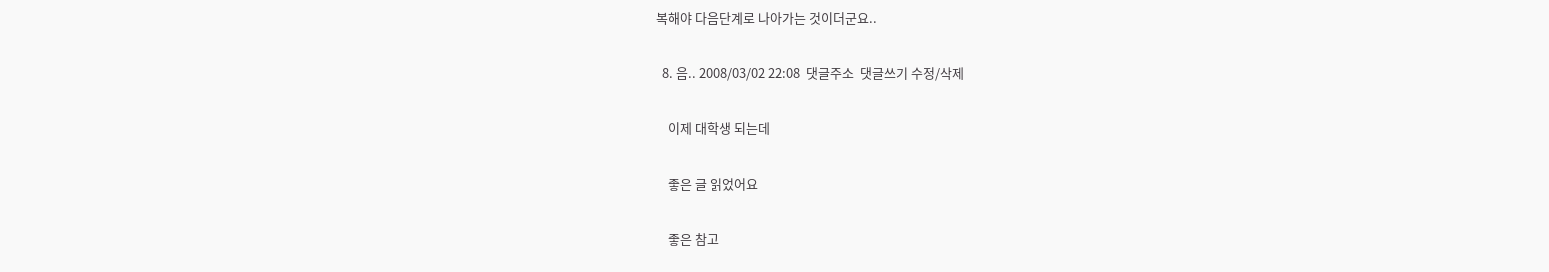복해야 다음단계로 나아가는 것이더군요..

  8. 음.. 2008/03/02 22:08  댓글주소  댓글쓰기 수정/삭제

    이제 대학생 되는데

    좋은 글 읽었어요

    좋은 참고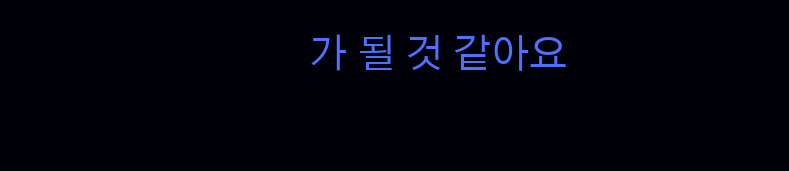가 될 것 같아요